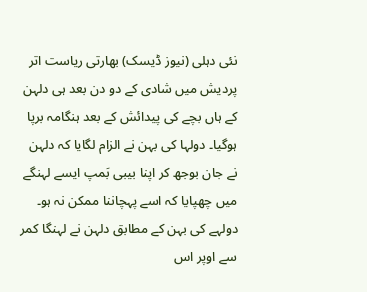نئی دہلی (نیوز ڈیسک) بھارتی ریاست اتر پردیش میں شادی کے دو دن بعد ہی دلہن کے ہاں بچے کی پیدائش کے بعد ہنگامہ برپا ہوگیا۔ دولہا کی بہن نے الزام لگایا کہ دلہن نے جان بوجھ کر اپنا بیبی بَمپ ایسے لہنگے میں چھپایا کہ اسے پہچاننا ممکن نہ ہو۔ دولہے کی بہن کے مطابق دلہن نے لہنگا کمر سے اوپر اس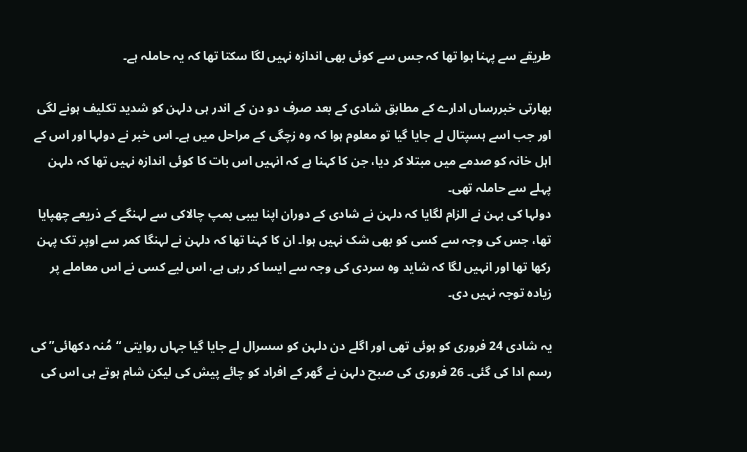طریقے سے پہنا ہوا تھا کہ جس سے کوئی بھی اندازہ نہیں لگا سکتا تھا کہ یہ حاملہ ہے۔

بھارتی خبررساں ادارے کے مطابق شادی کے بعد صرف دو دن کے اندر ہی دلہن کو شدید تکلیف ہونے لگی اور جب اسے ہسپتال لے جایا گیا تو معلوم ہوا کہ وہ زچگی کے مراحل میں ہے۔ اس خبر نے دولہا اور اس کے اہل خانہ کو صدمے میں مبتلا کر دیا، جن کا کہنا ہے کہ انہیں اس بات کا کوئی اندازہ نہیں تھا کہ دلہن پہلے سے حاملہ تھی۔
دولہا کی بہن نے الزام لگایا کہ دلہن نے شادی کے دوران اپنا بیبی بمپ چالاکی سے لہنگے کے ذریعے چھپایا تھا، جس کی وجہ سے کسی کو بھی شک نہیں ہوا۔ ان کا کہنا تھا کہ دلہن نے لہنگا کمر سے اوپر تک پہن رکھا تھا اور انہیں لگا کہ شاید وہ سردی کی وجہ سے ایسا کر رہی ہے، اس لیے کسی نے اس معاملے پر زیادہ توجہ نہیں دی۔

یہ شادی 24 فروری کو ہوئی تھی اور اگلے دن دلہن کو سسرال لے جایا گیا جہاں روایتی “مُنہ دکھائی” کی رسم ادا کی گئی۔ 26 فروری کی صبح دلہن نے گھر کے افراد کو چائے پیش کی لیکن شام ہوتے ہی اس کی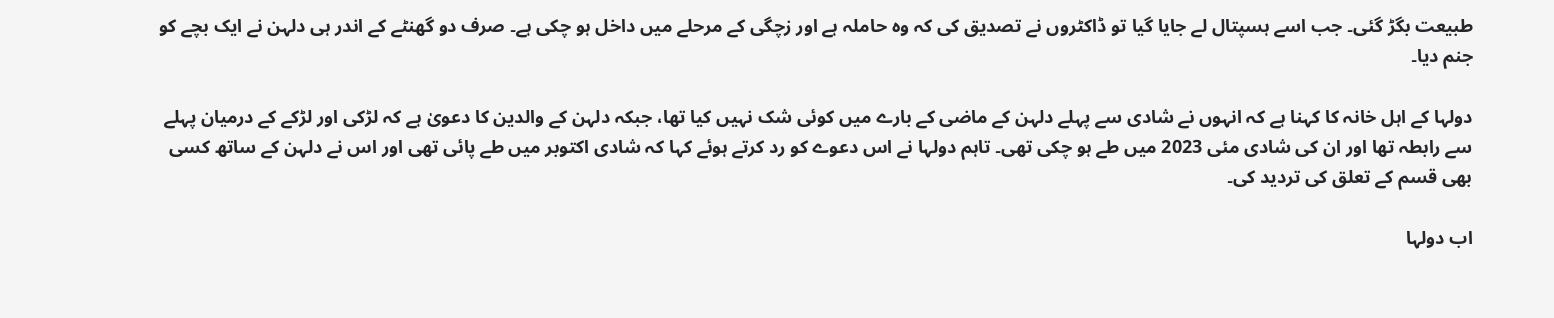طبیعت بگڑ گئی۔ جب اسے ہسپتال لے جایا گیا تو ڈاکٹروں نے تصدیق کی کہ وہ حاملہ ہے اور زچگی کے مرحلے میں داخل ہو چکی ہے۔ صرف دو گھنٹے کے اندر ہی دلہن نے ایک بچے کو جنم دیا۔

دولہا کے اہل خانہ کا کہنا ہے کہ انہوں نے شادی سے پہلے دلہن کے ماضی کے بارے میں کوئی شک نہیں کیا تھا، جبکہ دلہن کے والدین کا دعویٰ ہے کہ لڑکی اور لڑکے کے درمیان پہلے سے رابطہ تھا اور ان کی شادی مئی 2023 میں طے ہو چکی تھی۔ تاہم دولہا نے اس دعوے کو رد کرتے ہوئے کہا کہ شادی اکتوبر میں طے پائی تھی اور اس نے دلہن کے ساتھ کسی بھی قسم کے تعلق کی تردید کی۔

اب دولہا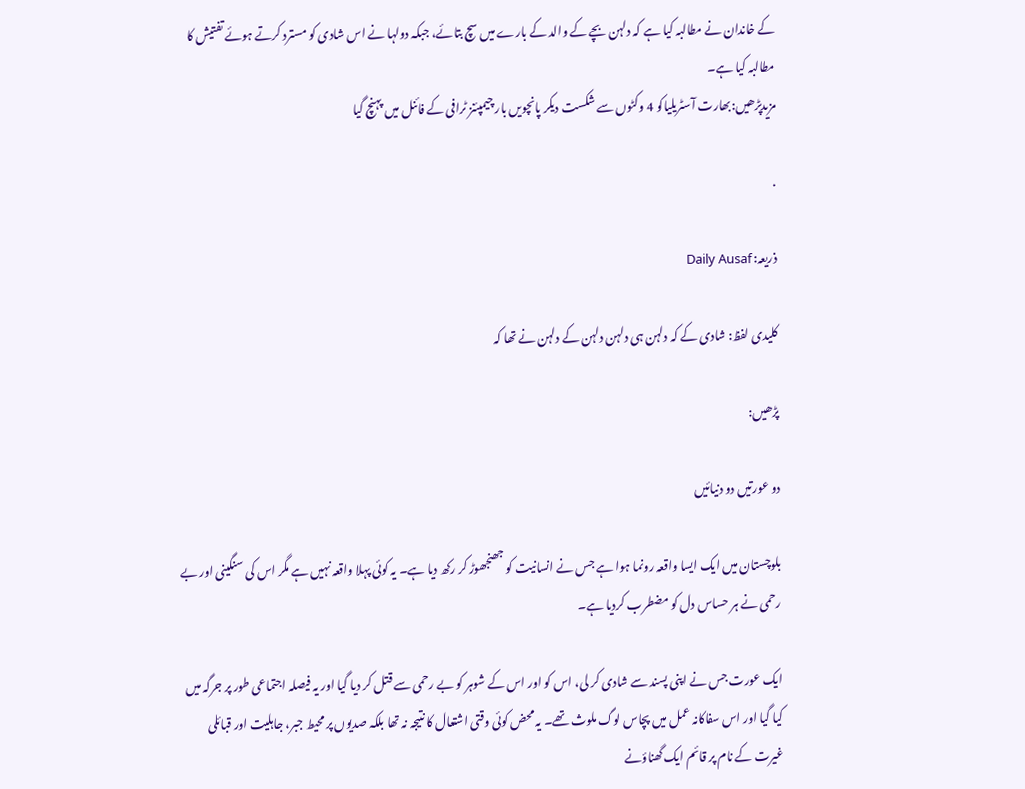کے خاندان نے مطالبہ کیا ہے کہ دلہن بچے کے والد کے بارے میں سچ بتائے، جبکہ دولہا نے اس شادی کو مسترد کرتے ہوئے تفتیش کا مطالبہ کیا ہے۔
مزیدپڑھیں:بھارت آسٹریلیاکو 4 وکٹوں سے شکست دیکر پانچویں بار چیمپئنز ٹرافی کے فائنل میں پہنچ گیا

.

ذریعہ: Daily Ausaf

کلیدی لفظ: شادی کے کہ دلہن ہی دلہن دلہن کے دلہن نے تھا کہ

پڑھیں:

دو عورتیں دو دنیائیں

بلوچستان میں ایک ایسا واقعہ رونما ہوا ہے جس نے انسانیت کو جھنجھوڑ کر رکھ دیا ہے۔ یہ کوئی پہلا واقعہ نہیں ہے مگر اس کی سنگینی اور بے رحمی نے ہر حساس دل کو مضطرب کردیا ہے۔

ایک عورت جس نے اپنی پسند سے شادی کر لی، اس کو اور اس کے شوہر کو بے رحمی سے قتل کر دیا گیا اور یہ فیصلہ اجتماعی طور پر جرگہ میں کیا گیا اور اس سفاکانہ عمل میں پچاس لوگ ملوث تھے۔ یہ محض کوئی وقتی اشتعال کا نتیجہ نہ تھا بلکہ صدیوں پر محیط جبر، جاہلیت اور قبائلی غیرت کے نام پر قائم ایک گھناؤنے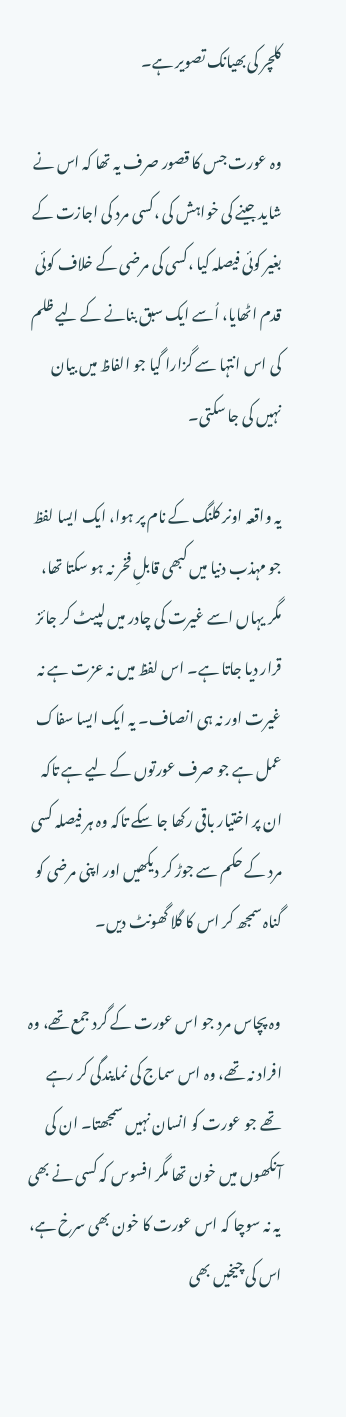کلچر کی بھیانک تصویر ہے۔

وہ عورت جس کا قصور صرف یہ تھا کہ اس نے شاید جینے کی خواہش کی ،کسی مرد کی اجازت کے بغیر کوئی فیصلہ کیا ،کسی کی مرضی کے خلاف کوئی قدم اٹھایا، اُسے ایک سبق بنانے کے لیے ظلم کی اس انتہا سے گزارا گیا جو الفاظ میں بیان نہیں کی جا سکتی۔

یہ واقعہ اونر کلنگ کے نام پر ہوا، ایک ایسا لفظ جو مہذب دنیا میں کبھی قابلِ فخر نہ ہو سکتا تھا، مگر یہاں اسے غیرت کی چادر میں لپیٹ کر جائز قرار دیا جاتا ہے۔ اس لفظ میں نہ عزت ہے نہ غیرت اور نہ ہی انصاف۔ یہ ایک ایسا سفاک عمل ہے جو صرف عورتوں کے لیے ہے تاکہ ان پر اختیار باقی رکھا جا سکے تاکہ وہ ہر فیصلہ کسی مرد کے حکم سے جوڑ کر دیکھیں اور اپنی مرضی کو گناہ سمجھ کر اس کا گلا گھونٹ دیں۔

وہ پچاس مرد جو اس عورت کے گرد جمع تھے، وہ افراد نہ تھے، وہ اس سماج کی نمایندگی کر رہے تھے جو عورت کو انسان نہیں سمجھتا۔ ان کی آنکھوں میں خون تھا مگر افسوس کہ کسی نے بھی یہ نہ سوچا کہ اس عورت کا خون بھی سرخ ہے، اس کی چیخیں بھی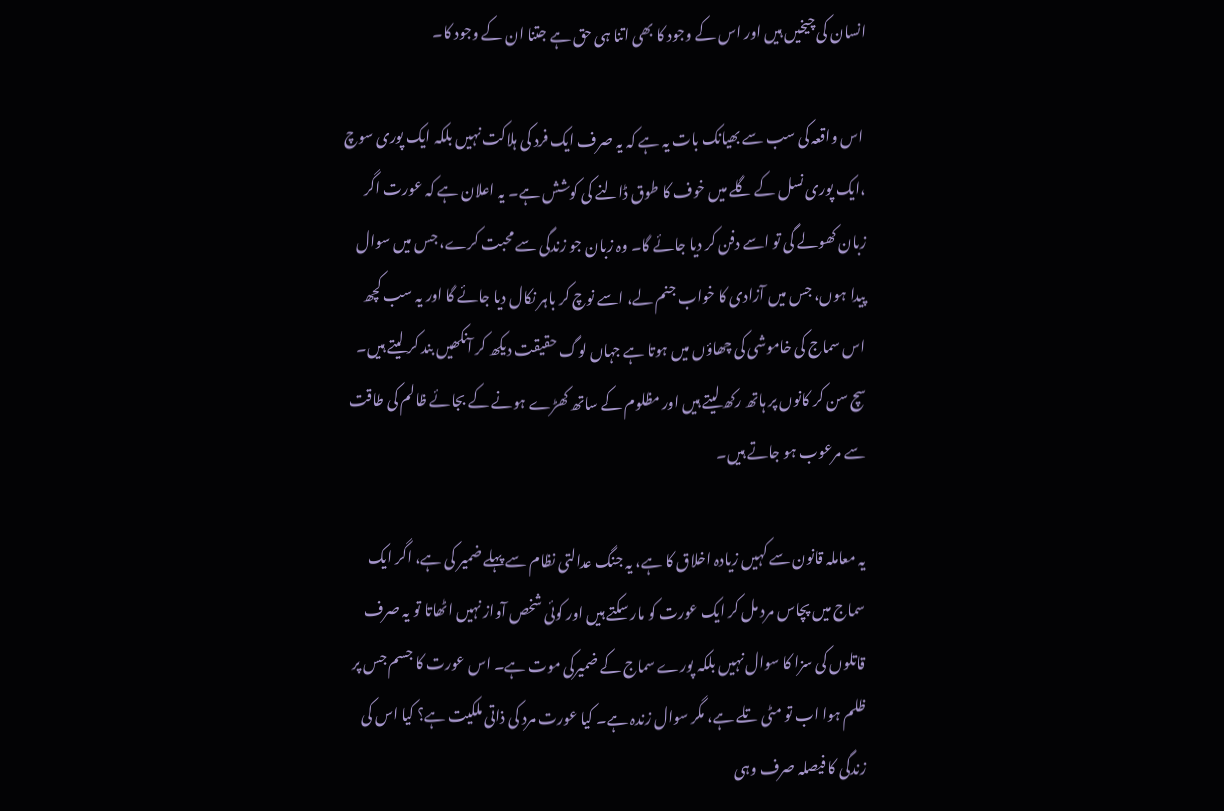انسان کی چیخیں ہیں اور اس کے وجود کا بھی اتنا ہی حق ہے جتنا ان کے وجود کا۔

 اس واقعہ کی سب سے بھیانک بات یہ ہے کہ یہ صرف ایک فرد کی ہلاکت نہیں بلکہ ایک پوری سوچ ،ایک پوری نسل کے گلے میں خوف کا طوق ڈالنے کی کوشش ہے۔ یہ اعلان ہے کہ عورت اگر زبان کھولے گی تو اسے دفن کر دیا جائے گا۔ وہ زبان جو زندگی سے محبت کرے، جس میں سوال پیدا ہوں، جس میں آزادی کا خواب جنم لے، اسے نوچ کر باہر نکال دیا جائے گا اور یہ سب کچھ اس سماج کی خاموشی کی چھاؤں میں ہوتا ہے جہاں لوگ حقیقت دیکھ کر آنکھیں بند کر لیتے ہیں۔ سچ سن کر کانوں پر ہاتھ رکھ لیتے ہیں اور مظلوم کے ساتھ کھڑے ہونے کے بجائے ظالم کی طاقت سے مرعوب ہو جاتے ہیں۔

یہ معاملہ قانون سے کہیں زیادہ اخلاق کا ہے، یہ جنگ عدالتی نظام سے پہلے ضمیر کی ہے، اگر ایک سماج میں پچاس مرد مل کر ایک عورت کو مار سکتے ہیں اور کوئی شخص آواز نہیں اٹھاتا تو یہ صرف قاتلوں کی سزا کا سوال نہیں بلکہ پورے سماج کے ضمیرکی موت ہے۔ اس عورت کا جسم جس پر ظلم ہوا اب تو مٹی تلے ہے، مگر سوال زندہ ہے۔ کیا عورت مرد کی ذاتی ملکیت ہے؟ کیا اس کی زندگی کا فیصلہ صرف وہی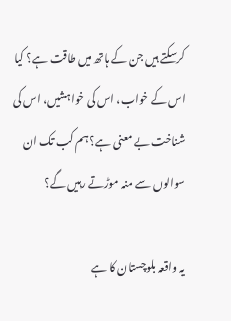کرسکتے ہیں جن کے ہاتھ میں طاقت ہے؟ کیا اس کے خواب، اس کی خواہشیں، اس کی شناخت بے معنی ہے؟ ہم کب تک ان سوالوں سے منہ موڑتے رہیں گے؟

یہ واقعہ بلوچستان کا ہے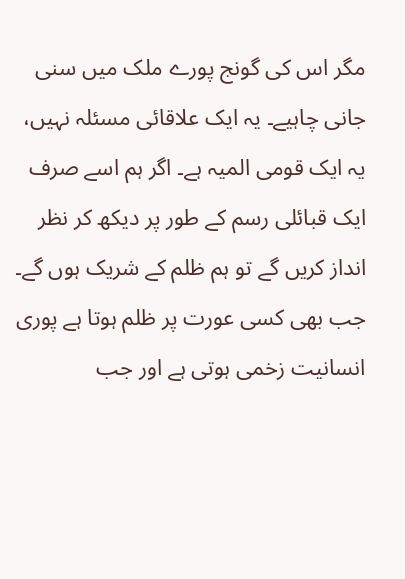مگر اس کی گونج پورے ملک میں سنی جانی چاہیے۔ یہ ایک علاقائی مسئلہ نہیں، یہ ایک قومی المیہ ہے۔ اگر ہم اسے صرف ایک قبائلی رسم کے طور پر دیکھ کر نظر انداز کریں گے تو ہم ظلم کے شریک ہوں گے۔ جب بھی کسی عورت پر ظلم ہوتا ہے پوری انسانیت زخمی ہوتی ہے اور جب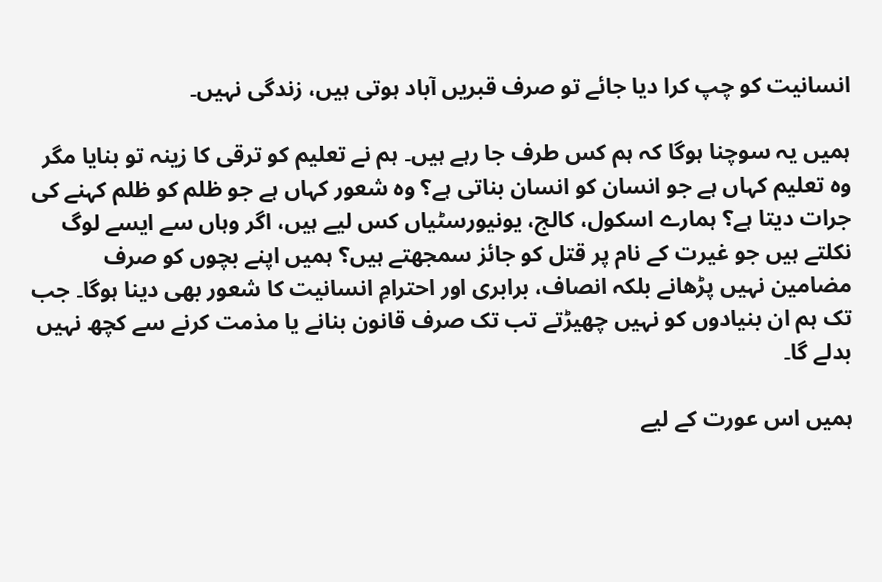انسانیت کو چپ کرا دیا جائے تو صرف قبریں آباد ہوتی ہیں، زندگی نہیں۔

ہمیں یہ سوچنا ہوگا کہ ہم کس طرف جا رہے ہیں۔ ہم نے تعلیم کو ترقی کا زینہ تو بنایا مگر وہ تعلیم کہاں ہے جو انسان کو انسان بناتی ہے؟ وہ شعور کہاں ہے جو ظلم کو ظلم کہنے کی جرات دیتا ہے؟ ہمارے اسکول، کالج، یونیورسٹیاں کس لیے ہیں، اگر وہاں سے ایسے لوگ نکلتے ہیں جو غیرت کے نام پر قتل کو جائز سمجھتے ہیں؟ ہمیں اپنے بچوں کو صرف مضامین نہیں پڑھانے بلکہ انصاف، برابری اور احترامِ انسانیت کا شعور بھی دینا ہوگا۔ جب تک ہم ان بنیادوں کو نہیں چھیڑتے تب تک صرف قانون بنانے یا مذمت کرنے سے کچھ نہیں بدلے گا۔

ہمیں اس عورت کے لیے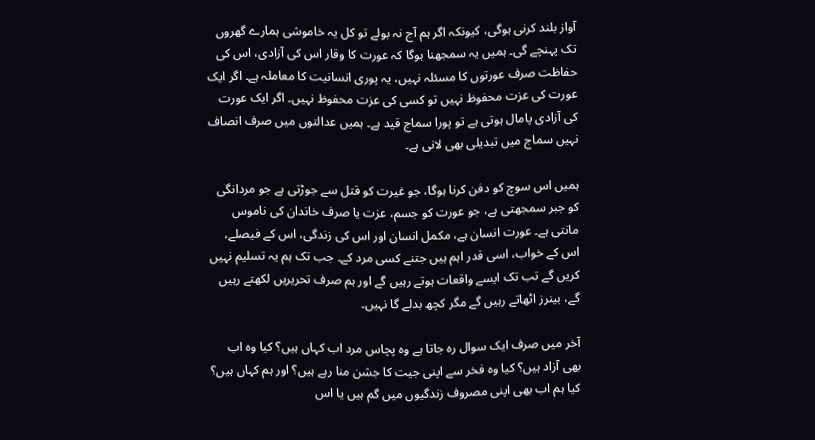آواز بلند کرنی ہوگی، کیونکہ اگر ہم آج نہ بولے تو کل یہ خاموشی ہمارے گھروں تک پہنچے گی۔ ہمیں یہ سمجھنا ہوگا کہ عورت کا وقار اس کی آزادی، اس کی حفاظت صرف عورتوں کا مسئلہ نہیں، یہ پوری انسانیت کا معاملہ ہے۔ اگر ایک عورت کی عزت محفوظ نہیں تو کسی کی عزت محفوظ نہیں۔ اگر ایک عورت کی آزادی پامال ہوتی ہے تو پورا سماج قید ہے۔ ہمیں عدالتوں میں صرف انصاف نہیں سماج میں تبدیلی بھی لانی ہے۔

ہمیں اس سوچ کو دفن کرنا ہوگا، جو غیرت کو قتل سے جوڑتی ہے جو مردانگی کو جبر سمجھتی ہے، جو عورت کو جسم، عزت یا صرف خاندان کی ناموس مانتی ہے۔ عورت انسان ہے، مکمل انسان اور اس کی زندگی، اس کے فیصلے، اس کے خواب، اسی قدر اہم ہیں جتنے کسی مرد کے۔ جب تک ہم یہ تسلیم نہیں کریں گے تب تک ایسے واقعات ہوتے رہیں گے اور ہم صرف تحریریں لکھتے رہیں گے، بینرز اٹھاتے رہیں گے مگر کچھ بدلے گا نہیں۔

آخر میں صرف ایک سوال رہ جاتا ہے وہ پچاس مرد اب کہاں ہیں؟ کیا وہ اب بھی آزاد ہیں؟ کیا وہ فخر سے اپنی جیت کا جشن منا رہے ہیں؟ اور ہم کہاں ہیں؟ کیا ہم اب بھی اپنی مصروف زندگیوں میں گم ہیں یا اس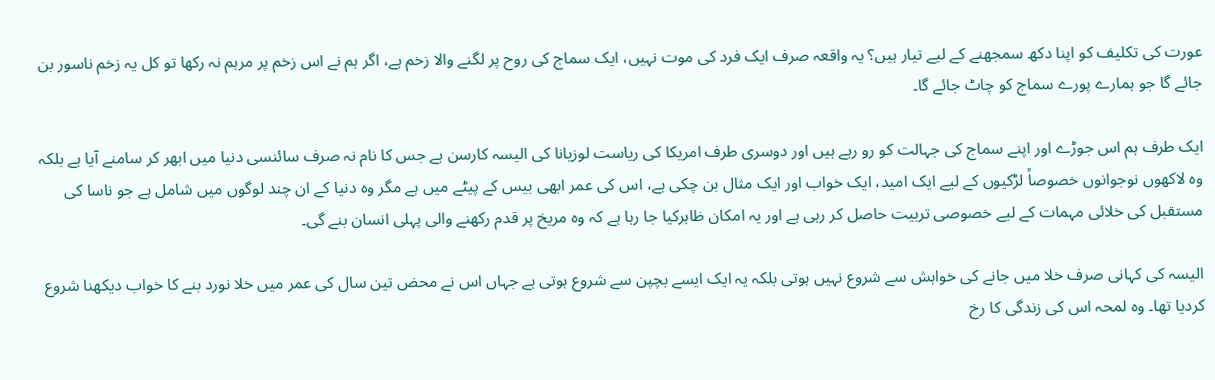عورت کی تکلیف کو اپنا دکھ سمجھنے کے لیے تیار ہیں؟ یہ واقعہ صرف ایک فرد کی موت نہیں، ایک سماج کی روح پر لگنے والا زخم ہے، اگر ہم نے اس زخم پر مرہم نہ رکھا تو کل یہ زخم ناسور بن جائے گا جو ہمارے پورے سماج کو چاٹ جائے گا۔

ایک طرف ہم اس جوڑے اور اپنے سماج کی جہالت کو رو رہے ہیں اور دوسری طرف امریکا کی ریاست لوزیانا کی الیسہ کارسن ہے جس کا نام نہ صرف سائنسی دنیا میں ابھر کر سامنے آیا ہے بلکہ وہ لاکھوں نوجوانوں خصوصاً لڑکیوں کے لیے ایک امید، ایک خواب اور ایک مثال بن چکی ہے، اس کی عمر ابھی بیس کے پیٹے میں ہے مگر وہ دنیا کے ان چند لوگوں میں شامل ہے جو ناسا کی مستقبل کی خلائی مہمات کے لیے خصوصی تربیت حاصل کر رہی ہے اور یہ امکان ظاہرکیا جا رہا ہے کہ وہ مریخ پر قدم رکھنے والی پہلی انسان بنے گی۔

الیسہ کی کہانی صرف خلا میں جانے کی خواہش سے شروع نہیں ہوتی بلکہ یہ ایک ایسے بچپن سے شروع ہوتی ہے جہاں اس نے محض تین سال کی عمر میں خلا نورد بنے کا خواب دیکھنا شروع کردیا تھا۔ وہ لمحہ اس کی زندگی کا رخ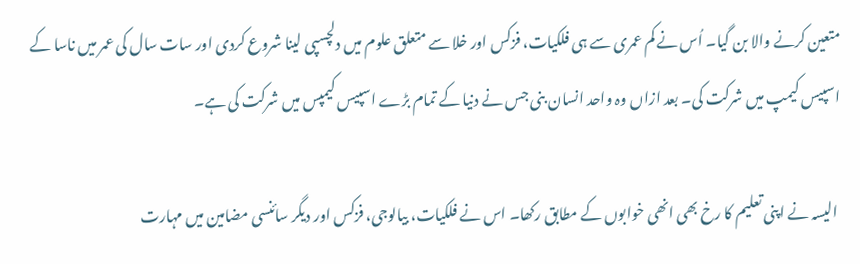متعین کرنے والا بن گیا۔ اُس نے کم عمری سے ہی فلکیات، فزکس اور خلا سے متعلق علوم میں دلچسپی لینا شروع کردی اور سات سال کی عمر میں ناسا کے اسپیس کیمپ میں شرکت کی۔ بعد ازاں وہ واحد انسان بنی جس نے دنیا کے تمام بڑے اسپیس کیمپس میں شرکت کی ہے۔

 الیسہ نے اپنی تعلیم کا رخ بھی انھی خوابوں کے مطابق رکھا۔ اس نے فلکیات، بیالوجی، فزکس اور دیگر سائنسی مضامین میں مہارت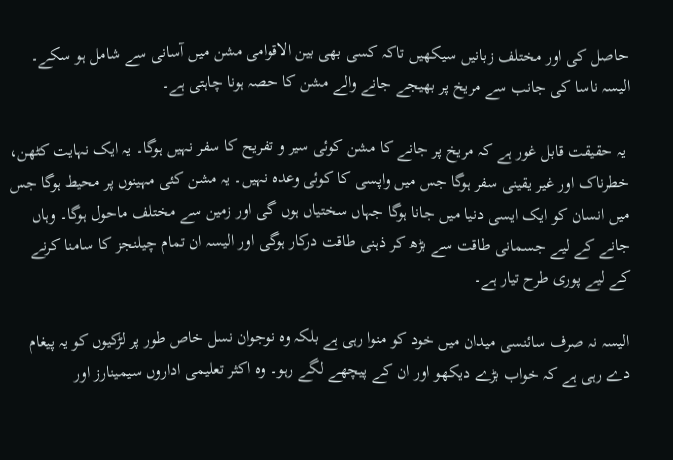حاصل کی اور مختلف زبانیں سیکھیں تاکہ کسی بھی بین الاقوامی مشن میں آسانی سے شامل ہو سکے۔ الیسہ ناسا کی جانب سے مریخ پر بھیجے جانے والے مشن کا حصہ ہونا چاہتی ہے۔

 یہ حقیقت قابل غور ہے کہ مریخ پر جانے کا مشن کوئی سیر و تفریح کا سفر نہیں ہوگا۔ یہ ایک نہایت کٹھن، خطرناک اور غیر یقینی سفر ہوگا جس میں واپسی کا کوئی وعدہ نہیں۔ یہ مشن کئی مہینوں پر محیط ہوگا جس میں انسان کو ایک ایسی دنیا میں جانا ہوگا جہاں سختیاں ہوں گی اور زمین سے مختلف ماحول ہوگا۔ وہاں جانے کے لیے جسمانی طاقت سے بڑھ کر ذہنی طاقت درکار ہوگی اور الیسہ ان تمام چیلنجز کا سامنا کرنے کے لیے پوری طرح تیار ہے۔

الیسہ نہ صرف سائنسی میدان میں خود کو منوا رہی ہے بلکہ وہ نوجوان نسل خاص طور پر لڑکیوں کو یہ پیغام دے رہی ہے کہ خواب بڑے دیکھو اور ان کے پیچھے لگے رہو۔ وہ اکثر تعلیمی اداروں سیمینارز اور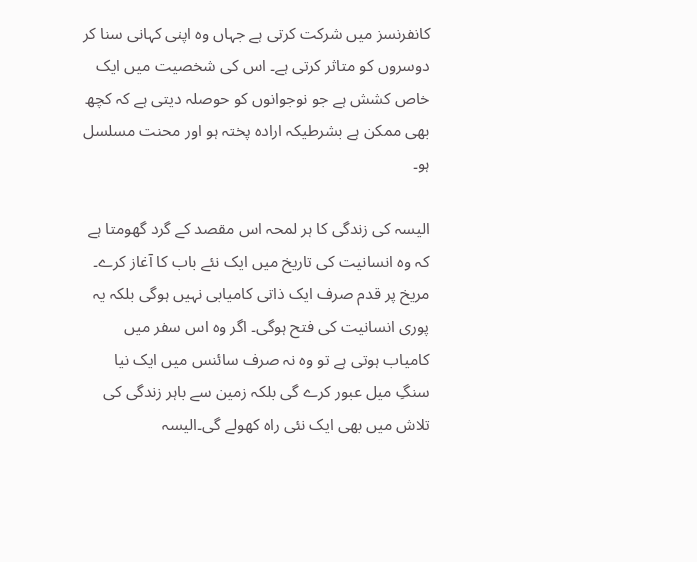کانفرنسز میں شرکت کرتی ہے جہاں وہ اپنی کہانی سنا کر دوسروں کو متاثر کرتی ہے۔ اس کی شخصیت میں ایک خاص کشش ہے جو نوجوانوں کو حوصلہ دیتی ہے کہ کچھ بھی ممکن ہے بشرطیکہ ارادہ پختہ ہو اور محنت مسلسل ہو۔

الیسہ کی زندگی کا ہر لمحہ اس مقصد کے گرد گھومتا ہے کہ وہ انسانیت کی تاریخ میں ایک نئے باب کا آغاز کرے۔ مریخ پر قدم صرف ایک ذاتی کامیابی نہیں ہوگی بلکہ یہ پوری انسانیت کی فتح ہوگی۔ اگر وہ اس سفر میں کامیاب ہوتی ہے تو وہ نہ صرف سائنس میں ایک نیا سنگِ میل عبور کرے گی بلکہ زمین سے باہر زندگی کی تلاش میں بھی ایک نئی راہ کھولے گی۔الیسہ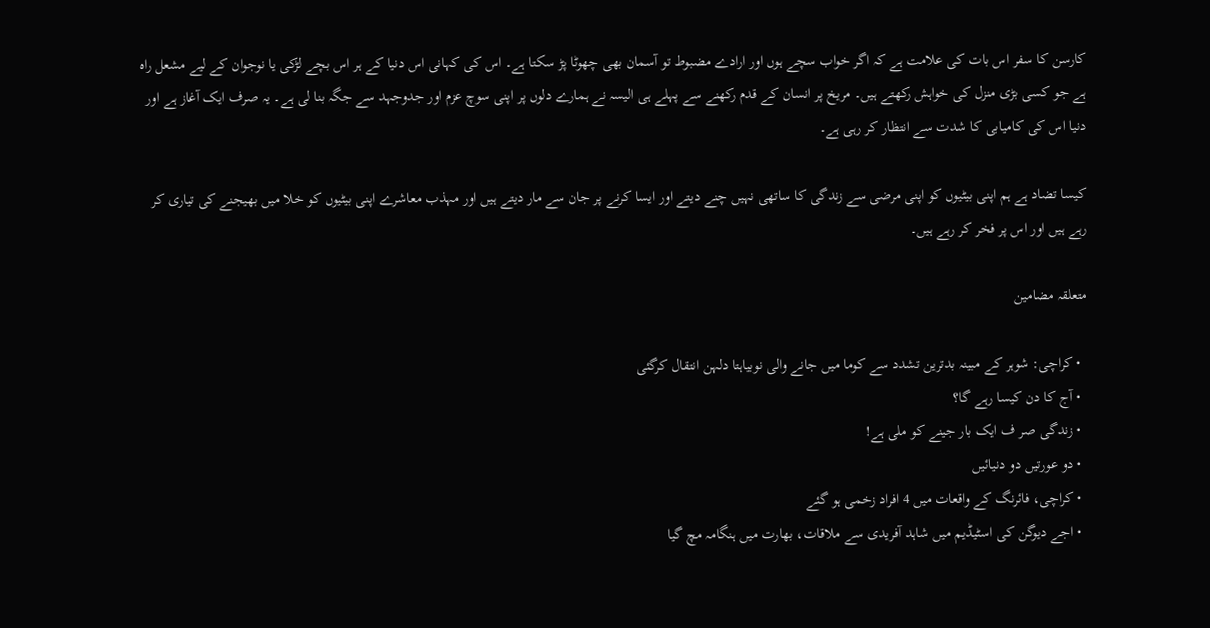کارسن کا سفر اس بات کی علامت ہے کہ اگر خواب سچے ہوں اور ارادے مضبوط تو آسمان بھی چھوٹا پڑ سکتا ہے۔ اس کی کہانی اس دنیا کے ہر اس بچے لڑکی یا نوجوان کے لیے مشعل راہ ہے جو کسی بڑی منزل کی خواہش رکھتے ہیں۔ مریخ پر انسان کے قدم رکھنے سے پہلے ہی الیسہ نے ہمارے دلوں پر اپنی سوچ عزم اور جدوجہد سے جگہ بنا لی ہے۔ یہ صرف ایک آغاز ہے اور دنیا اس کی کامیابی کا شدت سے انتظار کر رہی ہے۔

کیسا تضاد ہے ہم اپنی بیٹیوں کو اپنی مرضی سے زندگی کا ساتھی نہیں چنے دیتے اور ایسا کرنے پر جان سے مار دیتے ہیں اور مہذب معاشرے اپنی بیٹیوں کو خلا میں بھیجنے کی تیاری کر رہے ہیں اور اس پر فخر کر رہے ہیں۔

متعلقہ مضامین

  • کراچی: شوہر کے مبینہ بدترین تشدد سے کوما میں جانے والی نوبیاہتا دلہن انتقال کرگئی
  • آج کا دن کیسا رہے گا؟
  • زندگی صر ف ایک بار جینے کو ملی ہے!
  • دو عورتیں دو دنیائیں
  • کراچی، فائرنگ کے واقعات میں 4 افراد زخمی ہو گئے
  • اجے دیوگن کی اسٹیڈیم میں شاہد آفریدی سے ملاقات، بھارت میں ہنگامہ مچ گیا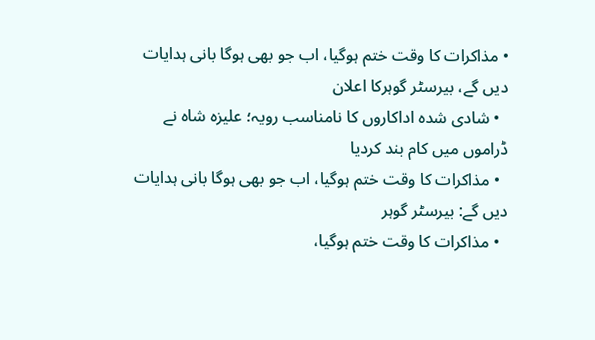• مذاکرات کا وقت ختم ہوگیا، اب جو بھی ہوگا بانی ہدایات دیں گے، بیرسٹر گوہرکا اعلان
  • شادی شدہ اداکاروں کا نامناسب رویہ؛ علیزہ شاہ نے ڈراموں میں کام بند کردیا
  • مذاکرات کا وقت ختم ہوگیا، اب جو بھی ہوگا بانی ہدایات دیں گے: بیرسٹر گوہر
  • مذاکرات کا وقت ختم ہوگیا،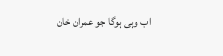اب وہی ہوگا جو عمران خان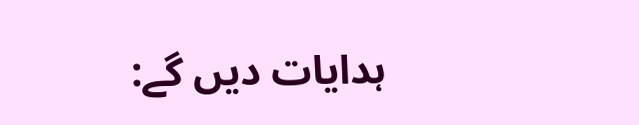ہدایات دیں گے: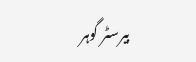بیرسٹر گوہر